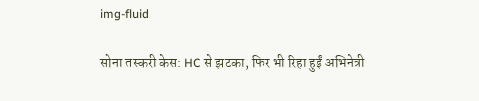img-fluid

सोना तस्करी केस: HC से झटका, फिर भी रिहा हुईं अभिनेत्री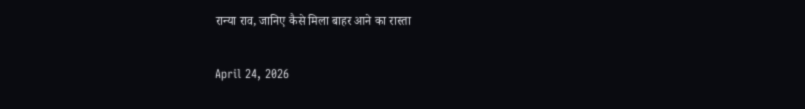रान्या राव, जानिए कैसे मिला बाहर आने का रास्ता

April 24, 2026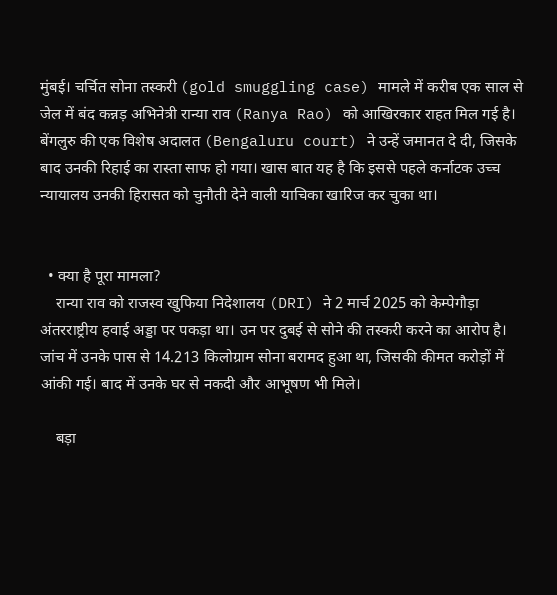मुंबई। चर्चित सोना तस्करी (gold smuggling case) मामले में करीब एक साल से जेल में बंद कन्नड़ अभिनेत्री रान्या राव (Ranya Rao) को आखिरकार राहत मिल गई है। बेंगलुरु की एक विशेष अदालत (Bengaluru court) ने उन्हें जमानत दे दी, जिसके बाद उनकी रिहाई का रास्ता साफ हो गया। खास बात यह है कि इससे पहले कर्नाटक उच्च न्यायालय उनकी हिरासत को चुनौती देने वाली याचिका खारिज कर चुका था।


  • क्या है पूरा मामला?
    रान्या राव को राजस्व खुफिया निदेशालय (DRI) ने 2 मार्च 2025 को केम्पेगौड़ा अंतरराष्ट्रीय हवाई अड्डा पर पकड़ा था। उन पर दुबई से सोने की तस्करी करने का आरोप है। जांच में उनके पास से 14.213 किलोग्राम सोना बरामद हुआ था, जिसकी कीमत करोड़ों में आंकी गई। बाद में उनके घर से नकदी और आभूषण भी मिले।

    बड़ा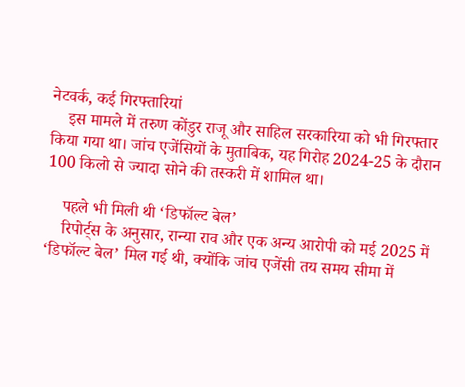नेटवर्क, कई गिरफ्तारियां
    इस मामले में तरुण कोंडुर राजू और साहिल सरकारिया को भी गिरफ्तार किया गया था। जांच एजेंसियों के मुताबिक, यह गिरोह 2024-25 के दौरान 100 किलो से ज्यादा सोने की तस्करी में शामिल था।

    पहले भी मिली थी ‘डिफॉल्ट बेल’
    रिपोर्ट्स के अनुसार, रान्या राव और एक अन्य आरोपी को मई 2025 में ‘डिफॉल्ट बेल’ मिल गई थी, क्योंकि जांच एजेंसी तय समय सीमा में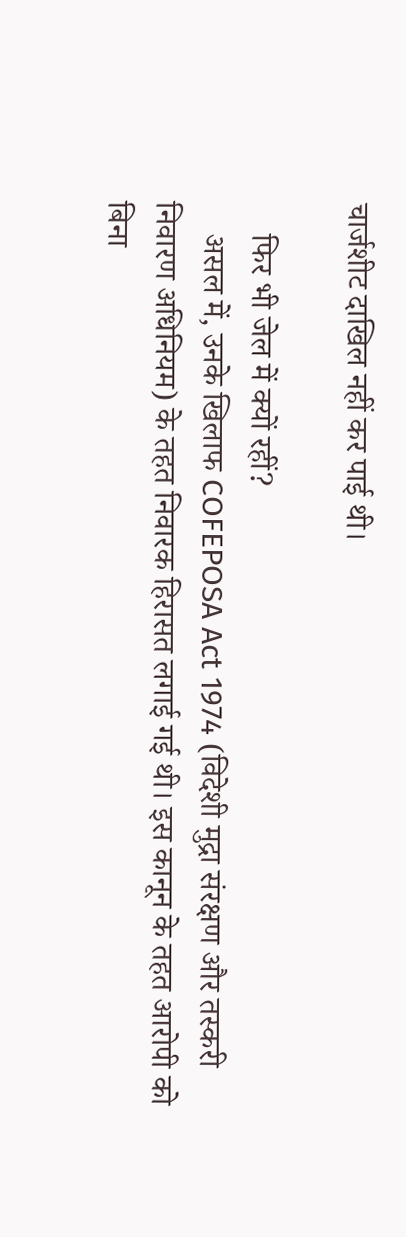चार्जशीट दाखिल नहीं कर पाई थी।

    फिर भी जेल में क्यों रहीं?
    असल में, उनके खिलाफ COFEPOSA Act 1974 (विदेशी मुद्रा संरक्षण और तस्करी निवारण अधिनियम) के तहत निवारक हिरासत लगाई गई थी। इस कानून के तहत आरोपी को बिना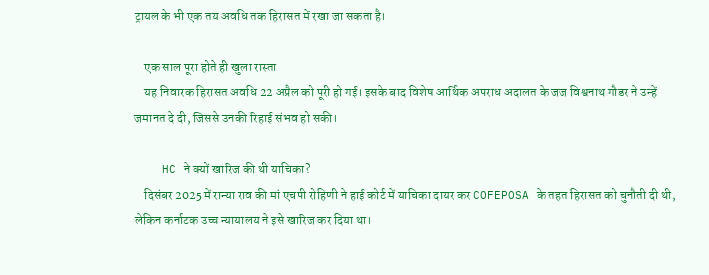ट्रायल के भी एक तय अवधि तक हिरासत में रखा जा सकता है।

    एक साल पूरा होते ही खुला रास्ता
    यह निवारक हिरासत अवधि 22 अप्रैल को पूरी हो गई। इसके बाद विशेष आर्थिक अपराध अदालत के जज विश्वनाथ गौडर ने उन्हें जमानत दे दी, जिससे उनकी रिहाई संभव हो सकी।

    HC ने क्यों खारिज की थी याचिका?
    दिसंबर 2025 में रान्या राव की मां एचपी रोहिणी ने हाई कोर्ट में याचिका दायर कर COFEPOSA के तहत हिरासत को चुनौती दी थी, लेकिन कर्नाटक उच्च न्यायालय ने इसे खारिज कर दिया था।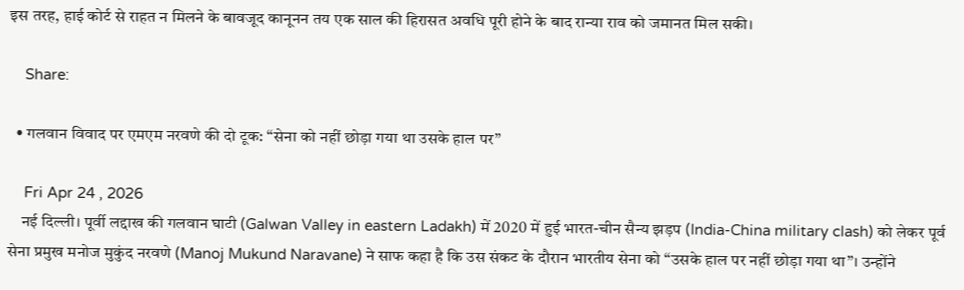इस तरह, हाई कोर्ट से राहत न मिलने के बावजूद कानूनन तय एक साल की हिरासत अवधि पूरी होने के बाद रान्या राव को जमानत मिल सकी।

    Share:

  • गलवान विवाद पर एमएम नरवणे की दो टूक: “सेना को नहीं छोड़ा गया था उसके हाल पर”

    Fri Apr 24 , 2026
    नई दिल्ली। पूर्वी लद्दाख की गलवान घाटी (Galwan Valley in eastern Ladakh) में 2020 में हुई भारत-चीन सैन्य झड़प (India-China military clash) को लेकर पूर्व सेना प्रमुख मनोज मुकुंद नरवणे (Manoj Mukund Naravane) ने साफ कहा है कि उस संकट के दौरान भारतीय सेना को “उसके हाल पर नहीं छोड़ा गया था”। उन्होंने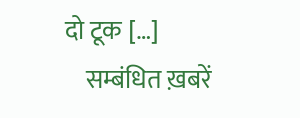दो टूक […]
    सम्बंधित ख़बरें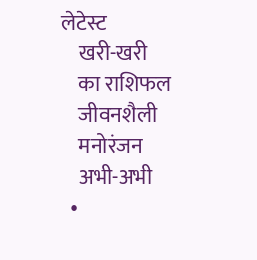लेटेस्ट
    खरी-खरी
    का राशिफल
    जीवनशैली
    मनोरंजन
    अभी-अभी
  •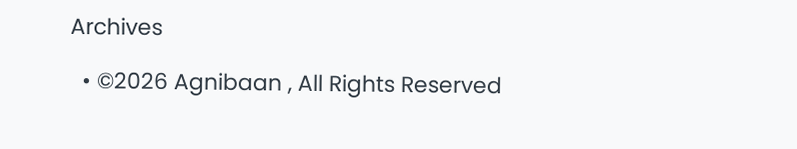Archives

  • ©2026 Agnibaan , All Rights Reserved